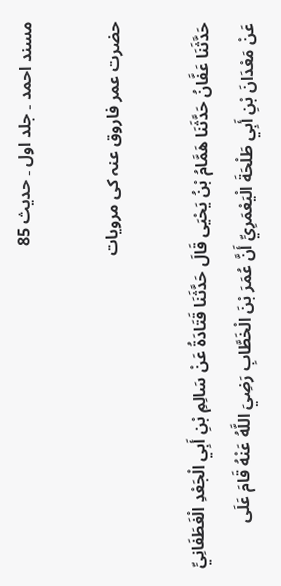مسند احمد ۔ جلد اول ۔ حدیث 85

حضرت عمر فاروق عنہ کی مرویات

حَدَّثَنَا عَفَّانُ حَدَّثَنَا هَمَّامُ بْنُ يَحْيَى قَالَ حَدَّثَنَا قَتَادَةُ عَنْ سَالِمِ بْنِ أَبِي الْجَعْدِ الْغَطَفَانِيِّ عَنْ مَعْدَانَ بْنِ أَبِي طَلْحَةَ الْيَعْمَرِيِّ أَنَّ عُمَرَ بْنَ الْخَطَّابِ رَضِيَ اللَّهُ عَنْهُ قَامَ عَلَى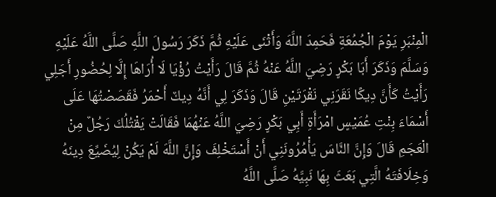الْمِنْبَرِ يَوْمَ الْجُمُعَةِ فَحَمِدَ اللَّهَ وَأَثْنَى عَلَيْهِ ثُمَّ ذَكَرَ رَسُولَ اللَّهِ صَلَّى اللَّهُ عَلَيْهِ وَسَلَّمَ وَذَكَرَ أَبَا بَكْرٍ رَضِيَ اللَّهُ عَنْهُ ثُمَّ قَالَ رَأَيْتُ رُؤْيَا لَا أُرَاهَا إِلَّا لِحُضُورِ أَجَلِي رَأَيْتُ كَأَنَّ دِيكًا نَقَرَنِي نَقْرَتَيْنِ قَالَ وَذَكَرَ لِي أَنَّهُ دِيكٌ أَحْمَرُ فَقَصَصْتُهَا عَلَى أَسْمَاءَ بِنْتِ عُمَيْسٍ امْرَأَةِ أَبِي بَكْرٍ رَضِيَ اللَّهُ عَنْهُمَا فَقَالَتْ يَقْتُلُكَ رَجُلٌ مِنْ الْعَجَمِ قَالَ وَإِنَّ النَّاسَ يَأْمُرُونَنِي أَنْ أَسْتَخْلِفَ وَإِنَّ اللَّهَ لَمْ يَكُنْ لِيُضَيِّعَ دِينَهُ وَخِلَافَتَهُ الَّتِي بَعَثَ بِهَا نَبِيَّهُ صَلَّى اللَّهُ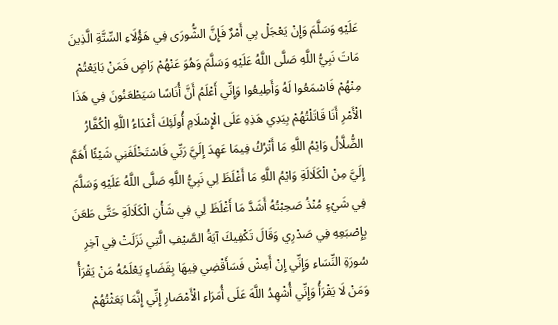عَلَيْهِ وَسَلَّمَ وَإِنْ يَعْجَلْ بِي أَمْرٌ فَإِنَّ الشُّورَى فِي هَؤُلَاءِ السِّتَّةِ الَّذِينَ مَاتَ نَبِيُّ اللَّهِ صَلَّى اللَّهُ عَلَيْهِ وَسَلَّمَ وَهُوَ عَنْهُمْ رَاضٍ فَمَنْ بَايَعْتُمْ مِنْهُمْ فَاسْمَعُوا لَهُ وَأَطِيعُوا وَإِنِّي أَعْلَمُ أَنَّ أُنَاسًا سَيَطْعَنُونَ فِي هَذَا الْأَمْرِ أَنَا قَاتَلْتُهُمْ بِيَدِي هَذِهِ عَلَى الْإِسْلَامِ أُولَئِكَ أَعْدَاءُ اللَّهِ الْكُفَّارُ الضُّلَّالُ وَايْمُ اللَّهِ مَا أَتْرُكُ فِيمَا عَهِدَ إِلَيَّ رَبِّي فَاسْتَخْلَفَنِي شَيْئًا أَهَمَّ إِلَيَّ مِنْ الْكَلَالَةِ وَايْمُ اللَّهِ مَا أَغْلَظَ لِي نَبِيُّ اللَّهِ صَلَّى اللَّهُ عَلَيْهِ وَسَلَّمَ فِي شَيْءٍ مُنْذُ صَحِبْتُهُ أَشَدَّ مَا أَغْلَظَ لِي فِي شَأْنِ الْكَلَالَةِ حَتَّى طَعَنَ بِإِصْبَعِهِ فِي صَدْرِي وَقَالَ تَكْفِيكَ آيَةُ الصَّيْفِ الَّتِي نَزَلَتْ فِي آخِرِ سُورَةِ النِّسَاءِ وَإِنِّي إِنْ أَعِشْ فَسَأَقْضِي فِيهَا بِقَضَاءٍ يَعْلَمُهُ مَنْ يَقْرَأُ وَمَنْ لَا يَقْرَأُ وَإِنِّي أُشْهِدُ اللَّهَ عَلَى أُمَرَاءِ الْأَمْصَارِ إِنِّي إِنَّمَا بَعَثْتُهُمْ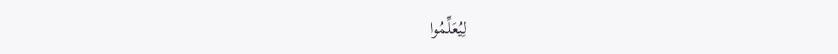لِيُعَلِّمُوا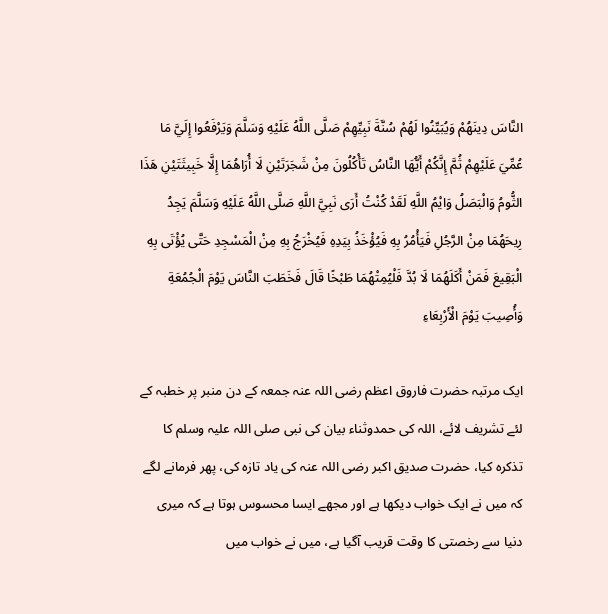النَّاسَ دِينَهُمْ وَيُبَيِّنُوا لَهُمْ سُنَّةَ نَبِيِّهِمْ صَلَّى اللَّهُ عَلَيْهِ وَسَلَّمَ وَيَرْفَعُوا إِلَيَّ مَا عُمِّيَ عَلَيْهِمْ ثُمَّ إِنَّكُمْ أَيُّهَا النَّاسُ تَأْكُلُونَ مِنْ شَجَرَتَيْنِ لَا أُرَاهُمَا إِلَّا خَبِيثَتَيْنِ هَذَا الثُّومُ وَالْبَصَلُ وَايْمُ اللَّهِ لَقَدْ كُنْتُ أَرَى نَبِيَّ اللَّهِ صَلَّى اللَّهُ عَلَيْهِ وَسَلَّمَ يَجِدُ رِيحَهُمَا مِنْ الرَّجُلِ فَيَأْمُرُ بِهِ فَيُؤْخَذُ بِيَدِهِ فَيُخْرَجُ بِهِ مِنْ الْمَسْجِدِ حَتَّى يُؤْتَى بِهِ الْبَقِيعَ فَمَنْ أَكَلَهُمَا لَا بُدَّ فَلْيُمِتْهُمَا طَبْخًا قَالَ فَخَطَبَ النَّاسَ يَوْمَ الْجُمُعَةِ وَأُصِيبَ يَوْمَ الْأَرْبِعَاءِ

ایک مرتبہ حضرت فاروق اعظم رضی اللہ عنہ جمعہ کے دن منبر پر خطبہ کے لئے تشریف لائے، اللہ کی حمدوثناء بیان کی نبی صلی اللہ علیہ وسلم کا تذکرہ کیا، حضرت صدیق اکبر رضی اللہ عنہ کی یاد تازہ کی، پھر فرمانے لگے کہ میں نے ایک خواب دیکھا ہے اور مجھے ایسا محسوس ہوتا ہے کہ میری دنیا سے رخصتی کا وقت قریب آگیا ہے، میں نے خواب میں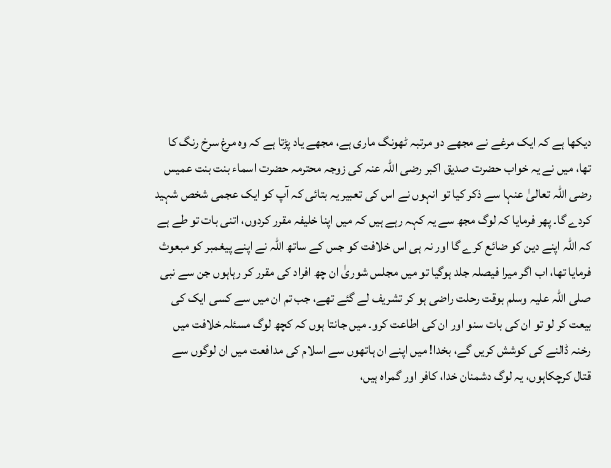دیکھا ہے کہ ایک مرغے نے مجھے دو مرتبہ ٹھونگ ماری ہے، مجھے یاد پڑتا ہے کہ وہ مرغ سرخ رنگ کا تھا، میں نے یہ خواب حضرت صدیق اکبر رضی اللہ عنہ کی زوجہ محترمہ حضرت اسماء بنت بنت عمیس رضی اللہ تعالیٰ عنہا سے ذکر کیا تو انہوں نے اس کی تعبیر یہ بتائی کہ آپ کو ایک عجمی شخص شہید کردے گا۔ پھر فرمایا کہ لوگ مجھ سے یہ کہہ رہے ہیں کہ میں اپنا خلیفہ مقرر کردوں، اتنی بات تو طے ہے کہ اللہ اپنے دین کو ضائع کرے گا اور نہ ہی اس خلافت کو جس کے ساتھ اللہ نے اپنے پیغمبر کو مبعوث فرمایا تھا، اب اگر میرا فیصلہ جلد ہوگیا تو میں مجلس شوریٰ ان چھ افراد کی مقرر کر رہاہوں جن سے نبی صلی اللہ علیہ وسلم بوقت رحلت راضی ہو کر تشریف لے گئے تھے، جب تم ان میں سے کسی ایک کی بیعت کر لو تو ان کی بات سنو اور ان کی اطاعت کرو۔ میں جانتا ہوں کہ کچھ لوگ مسئلہ خلافت میں رخنہ ڈالنے کی کوشش کریں گے، بخدا! میں اپنے ان ہاتھوں سے اسلام کی مدافعت میں ان لوگوں سے قتال کرچکاہوں، یہ لوگ دشمنان خدا، کافر اور گمراہ ہیں،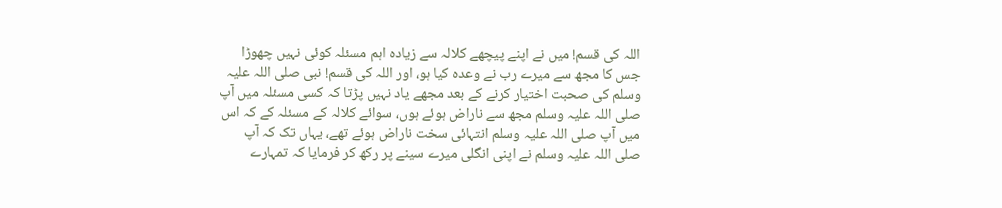اللہ کی قسم! میں نے اپنے پیچھے کلالہ سے زیادہ اہم مسئلہ کوئی نہیں چھوڑا جس کا مجھ سے میرے رب نے وعدہ کیا ہو، اور اللہ کی قسم! نبی صلی اللہ علیہ وسلم کی صحبت اختیار کرنے کے بعد مجھے یاد نہیں پڑتا کہ کسی مسئلہ میں آپ صلی اللہ علیہ وسلم مجھ سے ناراض ہوئے ہوں، سوائے کلالہ کے مسئلہ کے کہ اس میں آپ صلی اللہ علیہ وسلم انتہائی سخت ناراض ہوئے تھے، یہاں تک کہ آپ صلی اللہ علیہ وسلم نے اپنی انگلی میرے سینے پر رکھ کر فرمایا کہ تمہارے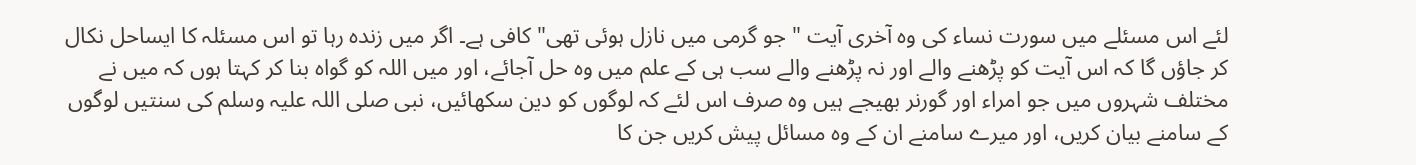لئے اس مسئلے میں سورت نساء کی وہ آخری آیت " جو گرمی میں نازل ہوئی تھی" کافی ہے۔ اگر میں زندہ رہا تو اس مسئلہ کا ایساحل نکال کر جاؤں گا کہ اس آیت کو پڑھنے والے اور نہ پڑھنے والے سب ہی کے علم میں وہ حل آجائے، اور میں اللہ کو گواہ بنا کر کہتا ہوں کہ میں نے مختلف شہروں میں جو امراء اور گورنر بھیجے ہیں وہ صرف اس لئے کہ لوگوں کو دین سکھائیں، نبی صلی اللہ علیہ وسلم کی سنتیں لوگوں کے سامنے بیان کریں، اور میرے سامنے ان کے وہ مسائل پیش کریں جن کا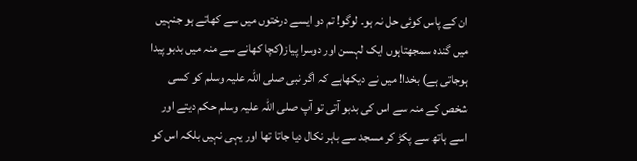ان کے پاس کوئی حل نہ ہو۔ لوگو! تم دو ایسے درختوں میں سے کھاتے ہو جنہیں میں گندہ سمجھتاہوں ایک لہسن اور دوسرا پیاز(کچا کھانے سے منہ میں بدبو پیدا ہوجاتی ہے) بخدا! میں نے دیکھاہے کہ اگر نبی صلی اللہ علیہ وسلم کو کسی شخص کے منہ سے اس کی بدبو آتی تو آپ صلی اللہ علیہ وسلم حکم دیتے اور اسے ہاتھ سے پکڑ کر مسجد سے باہر نکال دیا جاتا تھا اور یہی نہیں بلکہ اس کو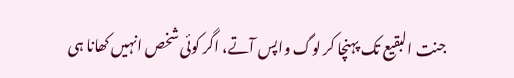جنت البقیع تک پہنچا کر لوگ واپس آتے، اگر کوئی شخص انہیں کھانا ہی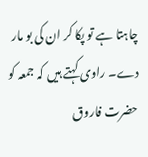چاہتا ہے تو پکا کر ان کی بو مار دے۔ راوی کہتے ہیں کہ جمعہ کو حضرت فاروق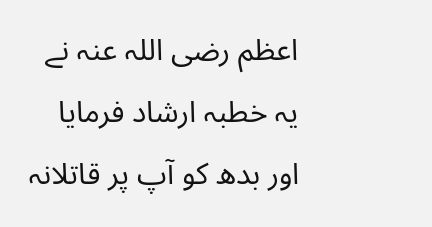اعظم رضی اللہ عنہ نے یہ خطبہ ارشاد فرمایا اور بدھ کو آپ پر قاتلانہ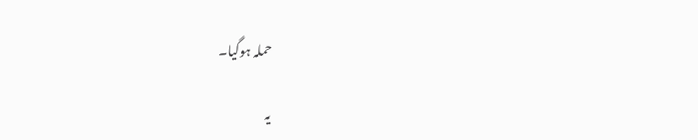حملہ ہوگیا۔

یہ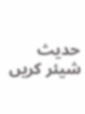حدیث شیئر کریں